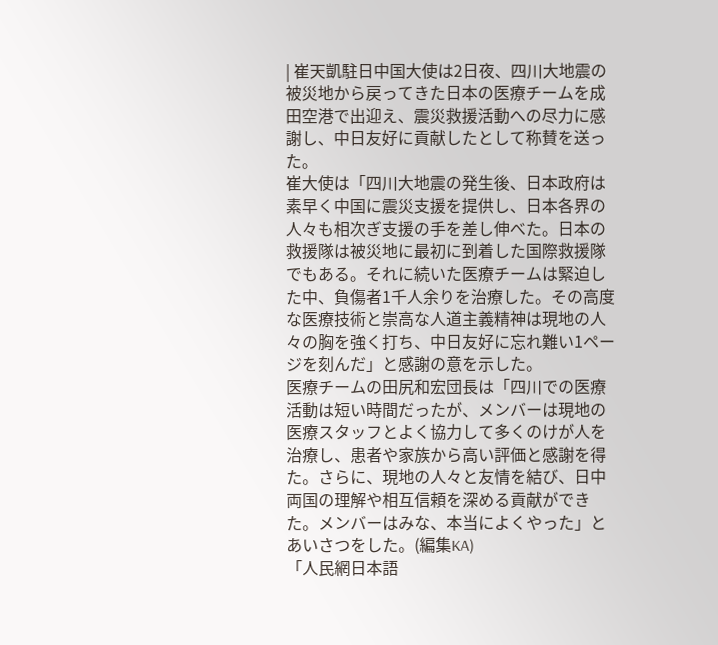| 崔天凱駐日中国大使は2日夜、四川大地震の被災地から戻ってきた日本の医療チームを成田空港で出迎え、震災救援活動への尽力に感謝し、中日友好に貢献したとして称賛を送った。
崔大使は「四川大地震の発生後、日本政府は素早く中国に震災支援を提供し、日本各界の人々も相次ぎ支援の手を差し伸べた。日本の救援隊は被災地に最初に到着した国際救援隊でもある。それに続いた医療チームは緊迫した中、負傷者1千人余りを治療した。その高度な医療技術と崇高な人道主義精神は現地の人々の胸を強く打ち、中日友好に忘れ難い1ページを刻んだ」と感謝の意を示した。
医療チームの田尻和宏団長は「四川での医療活動は短い時間だったが、メンバーは現地の医療スタッフとよく協力して多くのけが人を治療し、患者や家族から高い評価と感謝を得た。さらに、現地の人々と友情を結び、日中両国の理解や相互信頼を深める貢献ができた。メンバーはみな、本当によくやった」とあいさつをした。(編集KA)
「人民網日本語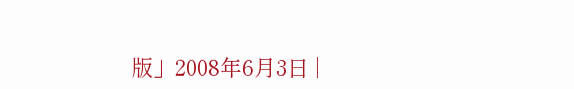版」2008年6月3日 |